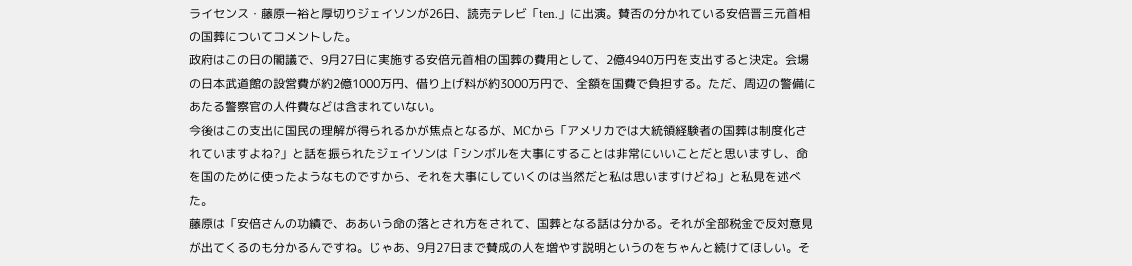ライセンス・藤原一裕と厚切りジェイソンが26日、読売テレビ「ten.」に出演。賛否の分かれている安倍晋三元首相の国葬についてコメントした。
政府はこの日の閣議で、9月27日に実施する安倍元首相の国葬の費用として、2億4940万円を支出すると決定。会場の日本武道館の設営費が約2億1000万円、借り上げ料が約3000万円で、全額を国費で負担する。ただ、周辺の警備にあたる警察官の人件費などは含まれていない。
今後はこの支出に国民の理解が得られるかが焦点となるが、MCから「アメリカでは大統領経験者の国葬は制度化されていますよね?」と話を振られたジェイソンは「シンボルを大事にすることは非常にいいことだと思いますし、命を国のために使ったようなものですから、それを大事にしていくのは当然だと私は思いますけどね」と私見を述べた。
藤原は「安倍さんの功績で、ああいう命の落とされ方をされて、国葬となる話は分かる。それが全部税金で反対意見が出てくるのも分かるんですね。じゃあ、9月27日まで賛成の人を増やす説明というのをちゃんと続けてほしい。そ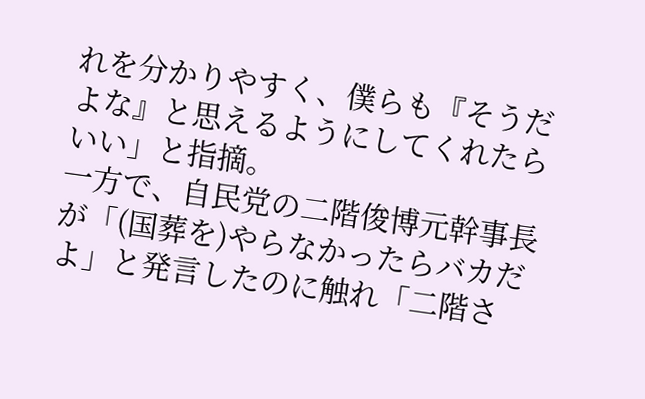れを分かりやすく、僕らも『そうだよな』と思えるようにしてくれたらいい」と指摘。
一方で、自民党の二階俊博元幹事長が「(国葬を)やらなかったらバカだよ」と発言したのに触れ「二階さ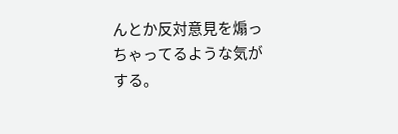んとか反対意見を煽っちゃってるような気がする。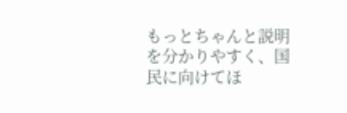もっとちゃんと説明を分かりやすく、国民に向けてほ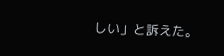しい」と訴えた。